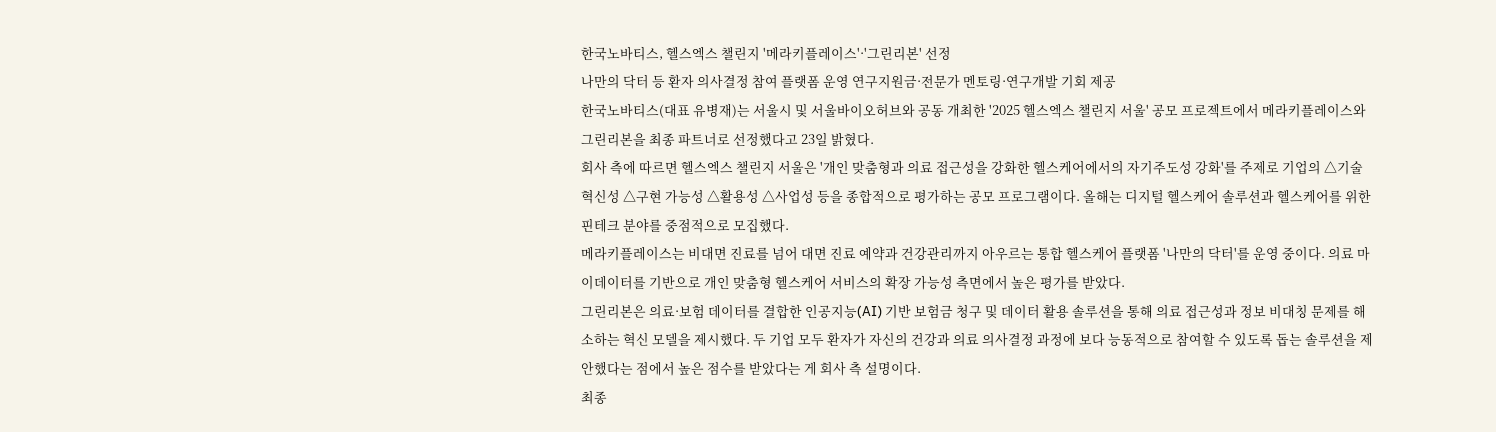한국노바티스, 헬스엑스 챌린지 '메라키플레이스'·'그린리본' 선정
나만의 닥터 등 환자 의사결정 참여 플랫폼 운영 연구지원금·전문가 멘토링·연구개발 기회 제공
한국노바티스(대표 유병재)는 서울시 및 서울바이오허브와 공동 개최한 '2025 헬스엑스 챌린지 서울' 공모 프로젝트에서 메라키플레이스와 그린리본을 최종 파트너로 선정했다고 23일 밝혔다.
회사 측에 따르면 헬스엑스 챌린지 서울은 '개인 맞춤형과 의료 접근성을 강화한 헬스케어에서의 자기주도성 강화'를 주제로 기업의 △기술 혁신성 △구현 가능성 △활용성 △사업성 등을 종합적으로 평가하는 공모 프로그램이다. 올해는 디지털 헬스케어 솔루션과 헬스케어를 위한 핀테크 분야를 중점적으로 모집했다.
메라키플레이스는 비대면 진료를 넘어 대면 진료 예약과 건강관리까지 아우르는 통합 헬스케어 플랫폼 '나만의 닥터'를 운영 중이다. 의료 마이데이터를 기반으로 개인 맞춤형 헬스케어 서비스의 확장 가능성 측면에서 높은 평가를 받았다.
그린리본은 의료·보험 데이터를 결합한 인공지능(AI) 기반 보험금 청구 및 데이터 활용 솔루션을 통해 의료 접근성과 정보 비대칭 문제를 해소하는 혁신 모델을 제시했다. 두 기업 모두 환자가 자신의 건강과 의료 의사결정 과정에 보다 능동적으로 참여할 수 있도록 돕는 솔루션을 제안했다는 점에서 높은 점수를 받았다는 게 회사 측 설명이다.
최종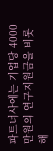파트너사에는 기업당 4000만원의 연구지원금을 비롯해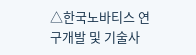△한국노바티스 연구개발 및 기술사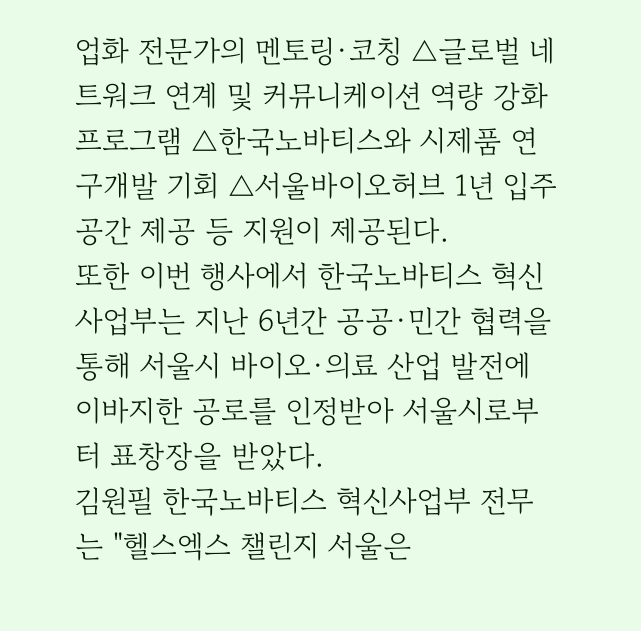업화 전문가의 멘토링·코칭 △글로벌 네트워크 연계 및 커뮤니케이션 역량 강화 프로그램 △한국노바티스와 시제품 연구개발 기회 △서울바이오허브 1년 입주 공간 제공 등 지원이 제공된다.
또한 이번 행사에서 한국노바티스 혁신사업부는 지난 6년간 공공·민간 협력을 통해 서울시 바이오·의료 산업 발전에 이바지한 공로를 인정받아 서울시로부터 표창장을 받았다.
김원필 한국노바티스 혁신사업부 전무는 "헬스엑스 챌린지 서울은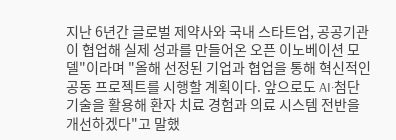지난 6년간 글로벌 제약사와 국내 스타트업, 공공기관이 협업해 실제 성과를 만들어온 오픈 이노베이션 모델"이라며 "올해 선정된 기업과 협업을 통해 혁신적인 공동 프로젝트를 시행할 계획이다. 앞으로도 AI·첨단 기술을 활용해 환자 치료 경험과 의료 시스템 전반을 개선하겠다"고 말했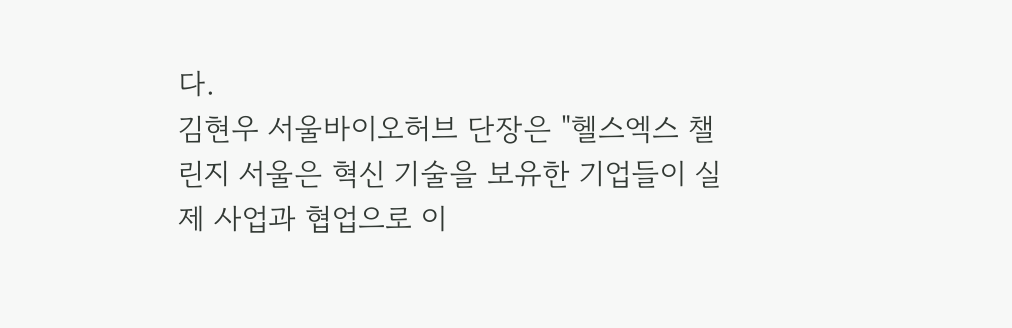다.
김현우 서울바이오허브 단장은 "헬스엑스 챌린지 서울은 혁신 기술을 보유한 기업들이 실제 사업과 협업으로 이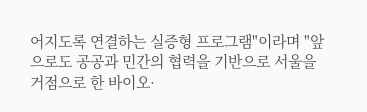어지도록 연결하는 실증형 프로그램"이라며 "앞으로도 공공과 민간의 협력을 기반으로 서울을 거점으로 한 바이오·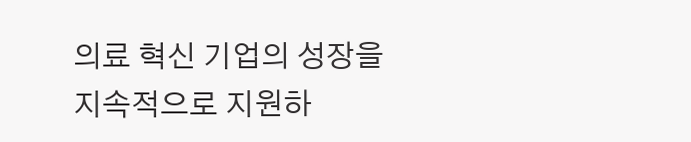의료 혁신 기업의 성장을 지속적으로 지원하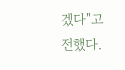겠다"고 전했다.